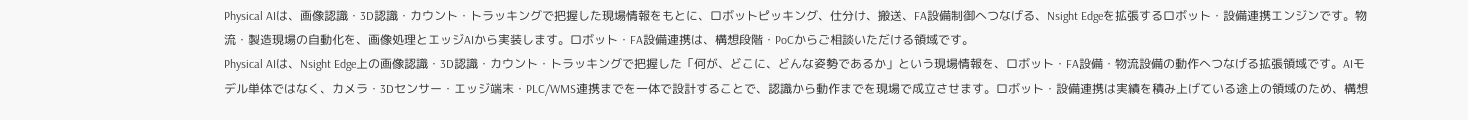Physical AIは、画像認識・3D認識・カウント・トラッキングで把握した現場情報をもとに、ロボットピッキング、仕分け、搬送、FA設備制御へつなげる、Nsight Edgeを拡張するロボット・設備連携エンジンです。物流・製造現場の自動化を、画像処理とエッジAIから実装します。ロボット・FA設備連携は、構想段階・PoCからご相談いただける領域です。
Physical AIは、Nsight Edge上の画像認識・3D認識・カウント・トラッキングで把握した「何が、どこに、どんな姿勢であるか」という現場情報を、ロボット・FA設備・物流設備の動作へつなげる拡張領域です。AIモデル単体ではなく、カメラ・3Dセンサー・エッジ端末・PLC/WMS連携までを一体で設計することで、認識から動作までを現場で成立させます。ロボット・設備連携は実績を積み上げている途上の領域のため、構想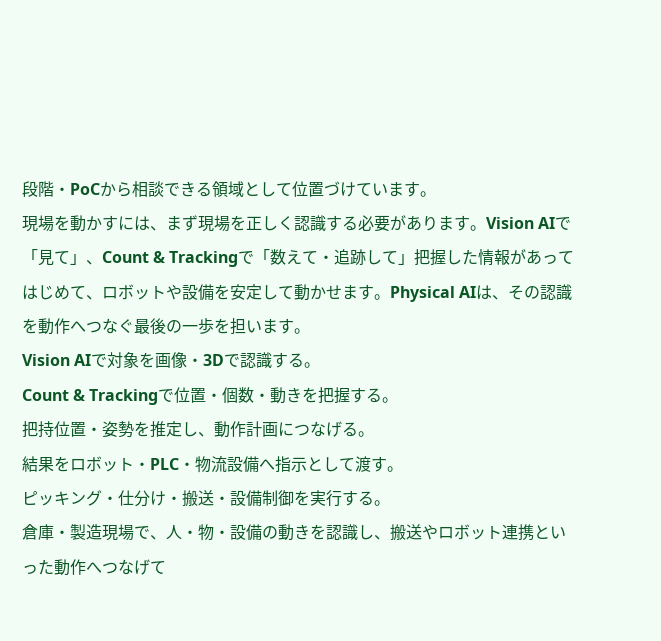段階・PoCから相談できる領域として位置づけています。
現場を動かすには、まず現場を正しく認識する必要があります。Vision AIで「見て」、Count & Trackingで「数えて・追跡して」把握した情報があってはじめて、ロボットや設備を安定して動かせます。Physical AIは、その認識を動作へつなぐ最後の一歩を担います。
Vision AIで対象を画像・3Dで認識する。
Count & Trackingで位置・個数・動きを把握する。
把持位置・姿勢を推定し、動作計画につなげる。
結果をロボット・PLC・物流設備へ指示として渡す。
ピッキング・仕分け・搬送・設備制御を実行する。
倉庫・製造現場で、人・物・設備の動きを認識し、搬送やロボット連携といった動作へつなげて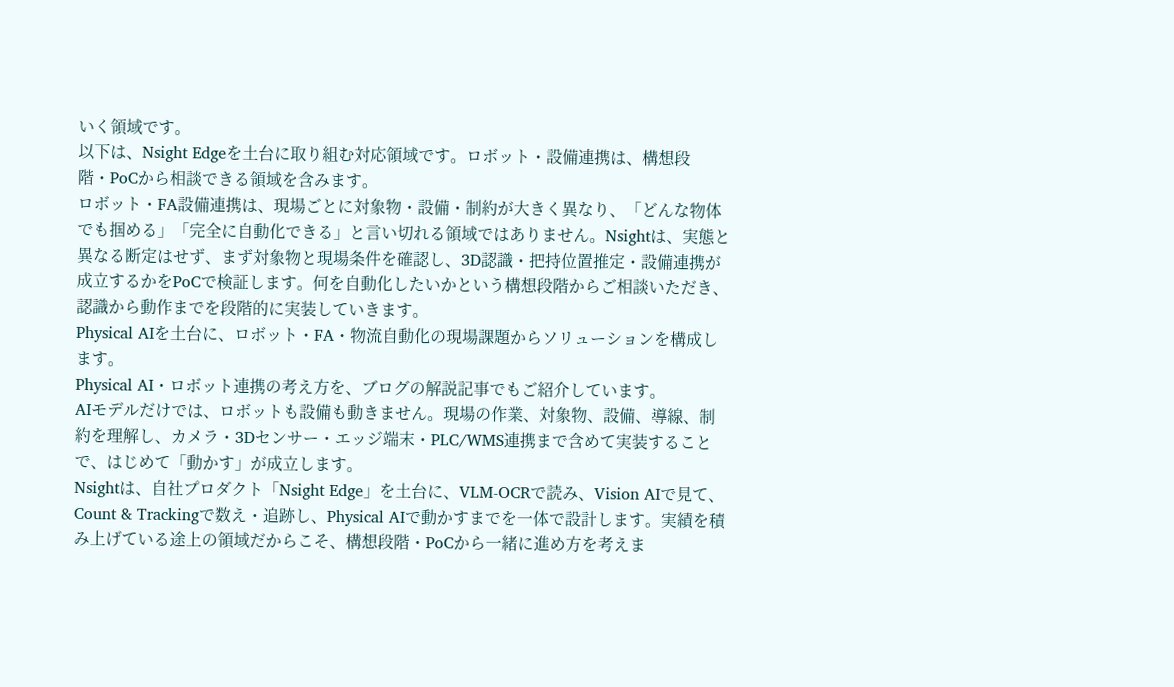いく領域です。
以下は、Nsight Edgeを土台に取り組む対応領域です。ロボット・設備連携は、構想段階・PoCから相談できる領域を含みます。
ロボット・FA設備連携は、現場ごとに対象物・設備・制約が大きく異なり、「どんな物体でも掴める」「完全に自動化できる」と言い切れる領域ではありません。Nsightは、実態と異なる断定はせず、まず対象物と現場条件を確認し、3D認識・把持位置推定・設備連携が成立するかをPoCで検証します。何を自動化したいかという構想段階からご相談いただき、認識から動作までを段階的に実装していきます。
Physical AIを土台に、ロボット・FA・物流自動化の現場課題からソリューションを構成します。
Physical AI・ロボット連携の考え方を、ブログの解説記事でもご紹介しています。
AIモデルだけでは、ロボットも設備も動きません。現場の作業、対象物、設備、導線、制約を理解し、カメラ・3Dセンサー・エッジ端末・PLC/WMS連携まで含めて実装することで、はじめて「動かす」が成立します。
Nsightは、自社プロダクト「Nsight Edge」を土台に、VLM-OCRで読み、Vision AIで見て、Count & Trackingで数え・追跡し、Physical AIで動かすまでを一体で設計します。実績を積み上げている途上の領域だからこそ、構想段階・PoCから一緒に進め方を考えま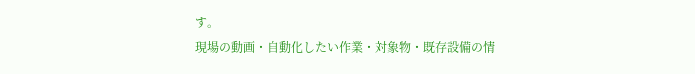す。
現場の動画・自動化したい作業・対象物・既存設備の情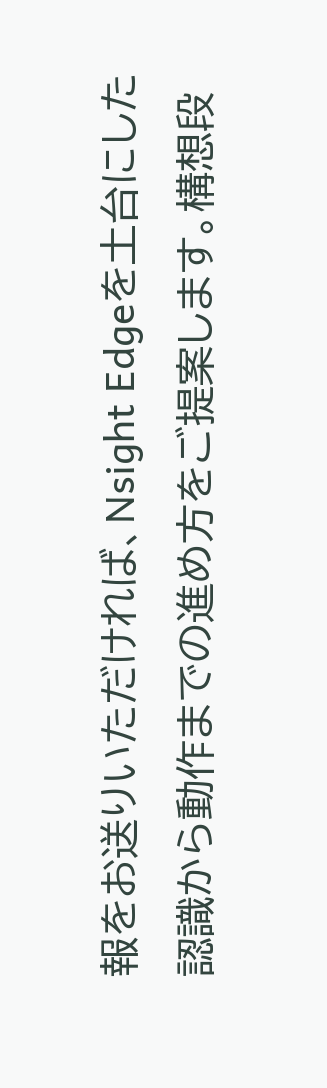報をお送りいただければ、Nsight Edgeを土台にした認識から動作までの進め方をご提案します。構想段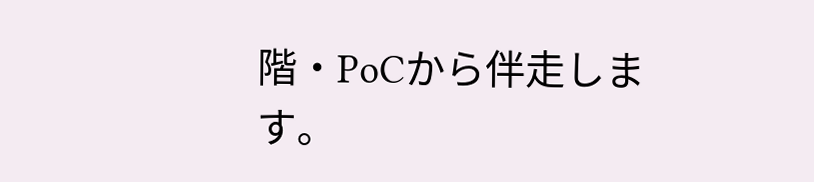階・PoCから伴走します。